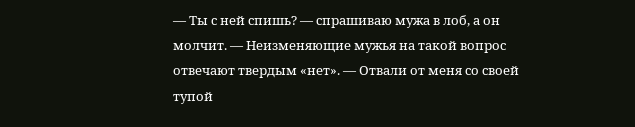— Ты с ней спишь? — спрашиваю мужа в лоб, а он молчит. — Неизменяющие мужья на такой вопрос отвечают твердым «нет». — Отвали от меня со своей тупой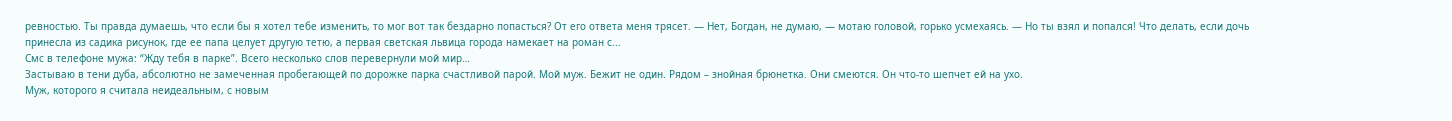ревностью. Ты правда думаешь, что если бы я хотел тебе изменить, то мог вот так бездарно попасться? От его ответа меня трясет. — Нет, Богдан, не думаю, — мотаю головой, горько усмехаясь. — Но ты взял и попался! Что делать, если дочь принесла из садика рисунок, где ее папа целует другую тетю, а первая светская львица города намекает на роман с...
Смс в телефоне мужа: “Жду тебя в парке”. Всего несколько слов перевернули мой мир…
Застываю в тени дуба, абсолютно не замеченная пробегающей по дорожке парка счастливой парой. Мой муж. Бежит не один. Рядом – знойная брюнетка. Они смеются. Он что-то шепчет ей на ухо.
Муж, которого я считала неидеальным, с новым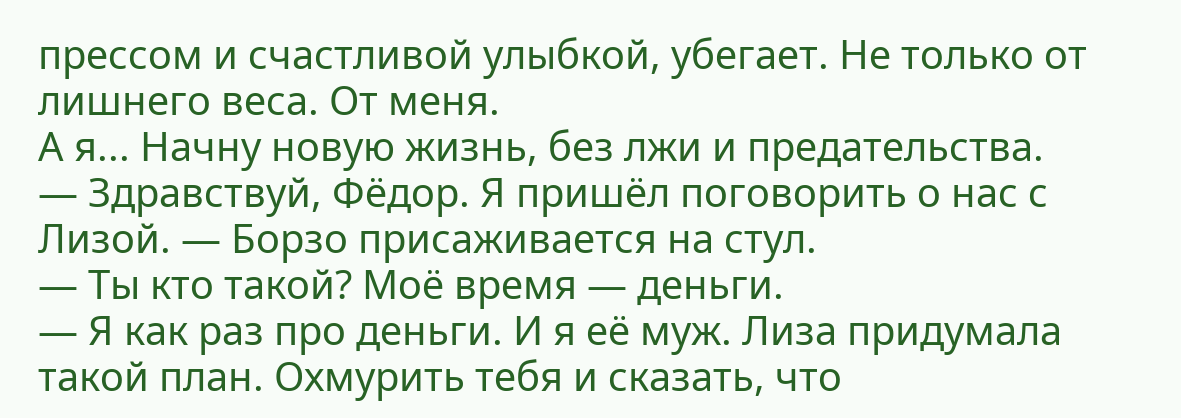прессом и счастливой улыбкой, убегает. Не только от лишнего веса. От меня.
А я... Начну новую жизнь, без лжи и предательства.
— Здравствуй, Фёдор. Я пришёл поговорить о нас с Лизой. — Борзо присаживается на стул.
— Ты кто такой? Моё время — деньги.
— Я как раз про деньги. И я её муж. Лиза придумала такой план. Охмурить тебя и сказать, что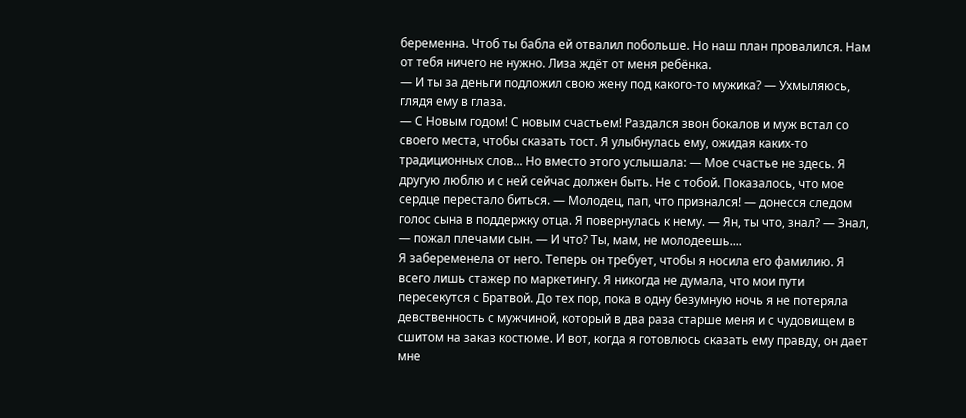беременна. Чтоб ты бабла ей отвалил побольше. Но наш план провалился. Нам от тебя ничего не нужно. Лиза ждёт от меня ребёнка.
— И ты за деньги подложил свою жену под какого-то мужика? — Ухмыляюсь, глядя ему в глаза.
— С Новым годом! С новым счастьем! Раздался звон бокалов и муж встал со своего места, чтобы сказать тост. Я улыбнулась ему, ожидая каких-то традиционных слов... Но вместо этого услышала: — Мое счастье не здесь. Я другую люблю и с ней сейчас должен быть. Не с тобой. Показалось, что мое сердце перестало биться. — Молодец, пап, что признался! — донесся следом голос сына в поддержку отца. Я повернулась к нему. — Ян, ты что, знал? — Знал, — пожал плечами сын. — И что? Ты, мам, не молодеешь....
Я забеременела от него. Теперь он требует, чтобы я носила его фамилию. Я всего лишь стажер по маркетингу. Я никогда не думала, что мои пути пересекутся с Братвой. До тех пор, пока в одну безумную ночь я не потеряла девственность с мужчиной, который в два раза старше меня и с чудовищем в сшитом на заказ костюме. И вот, когда я готовлюсь сказать ему правду, он дает мне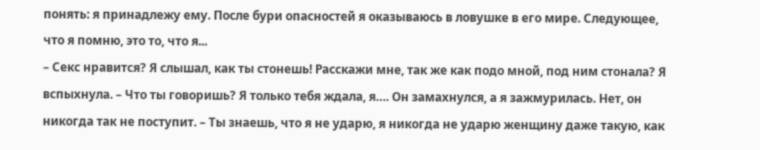понять: я принадлежу ему. После бури опасностей я оказываюсь в ловушке в его мире. Следующее, что я помню, это то, что я...
– Секс нравится? Я слышал, как ты стонешь! Расскажи мне, так же как подо мной, под ним стонала? Я вспыхнула. – Что ты говоришь? Я только тебя ждала, я…. Он замахнулся, а я зажмурилась. Нет, он никогда так не поступит. – Ты знаешь, что я не ударю, я никогда не ударю женщину даже такую, как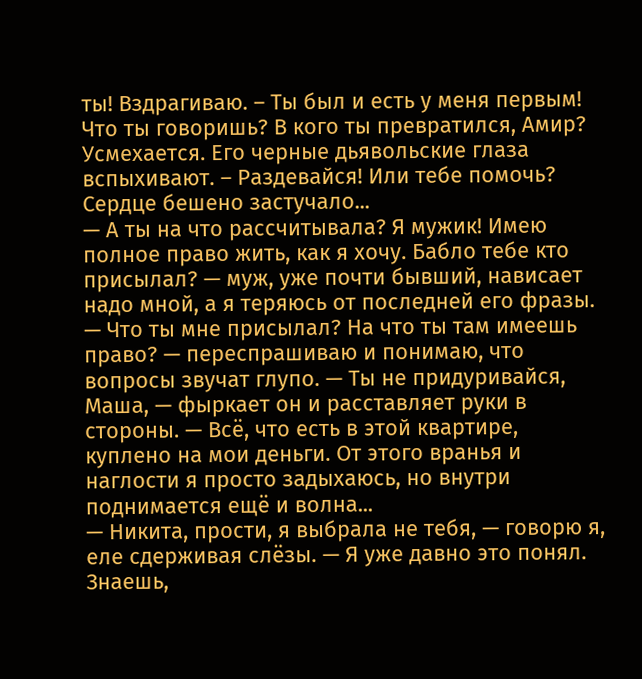ты! Вздрагиваю. – Ты был и есть у меня первым! Что ты говоришь? В кого ты превратился, Амир? Усмехается. Его черные дьявольские глаза вспыхивают. – Раздевайся! Или тебе помочь? Сердце бешено застучало...
— А ты на что рассчитывала? Я мужик! Имею полное право жить, как я хочу. Бабло тебе кто присылал? — муж, уже почти бывший, нависает надо мной, а я теряюсь от последней его фразы. — Что ты мне присылал? На что ты там имеешь право? — переспрашиваю и понимаю, что вопросы звучат глупо. — Ты не придуривайся, Маша, — фыркает он и расставляет руки в стороны. — Всё, что есть в этой квартире, куплено на мои деньги. От этого вранья и наглости я просто задыхаюсь, но внутри поднимается ещё и волна...
— Никита, прости, я выбрала не тебя, — говорю я, еле сдерживая слёзы. — Я уже давно это понял. Знаешь,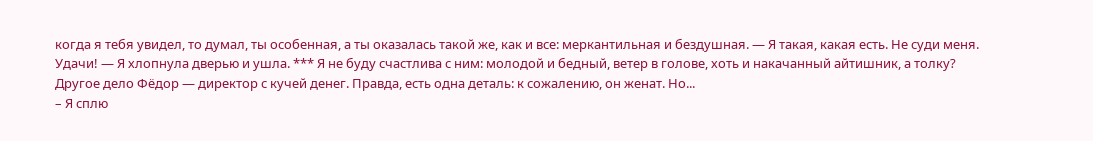когда я тебя увидел, то думал, ты особенная, а ты оказалась такой же, как и все: меркантильная и бездушная. — Я такая, какая есть. Не суди меня. Удачи! — Я хлопнула дверью и ушла. *** Я не буду счастлива с ним: молодой и бедный, ветер в голове, хоть и накачанный айтишник, а толку? Другое дело Фёдор — директор с кучей денег. Правда, есть одна деталь: к сожалению, он женат. Но...
– Я сплю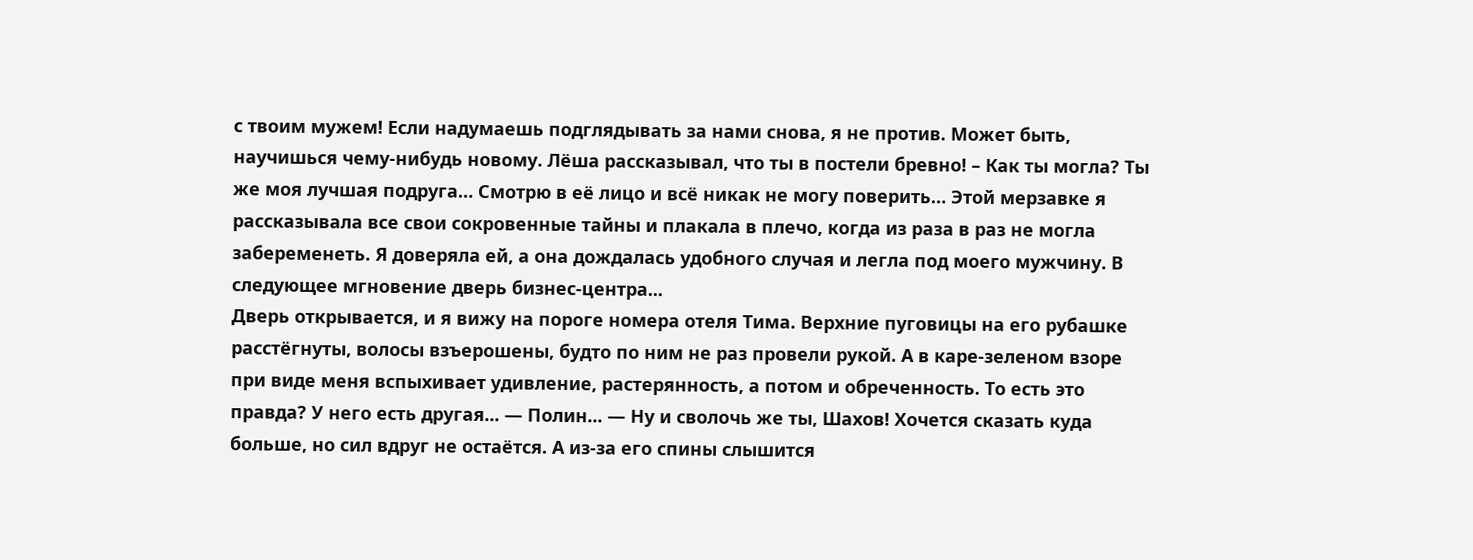с твоим мужем! Если надумаешь подглядывать за нами снова, я не против. Может быть, научишься чему-нибудь новому. Лёша рассказывал, что ты в постели бревно! – Как ты могла? Ты же моя лучшая подруга… Смотрю в её лицо и всё никак не могу поверить… Этой мерзавке я рассказывала все свои сокровенные тайны и плакала в плечо, когда из раза в раз не могла забеременеть. Я доверяла ей, а она дождалась удобного случая и легла под моего мужчину. В следующее мгновение дверь бизнес-центра...
Дверь открывается, и я вижу на пороге номера отеля Тима. Верхние пуговицы на его рубашке расстёгнуты, волосы взъерошены, будто по ним не раз провели рукой. А в каре-зеленом взоре при виде меня вспыхивает удивление, растерянность, а потом и обреченность. То есть это правда? У него есть другая... — Полин... — Ну и сволочь же ты, Шахов! Хочется сказать куда больше, но сил вдруг не остаётся. А из-за его спины слышится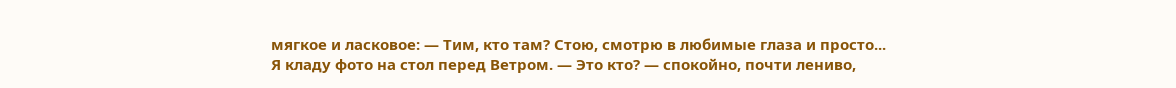мягкое и ласковое: — Тим, кто там? Стою, смотрю в любимые глаза и просто...
Я кладу фото на стол перед Ветром. — Это кто? — спокойно, почти лениво,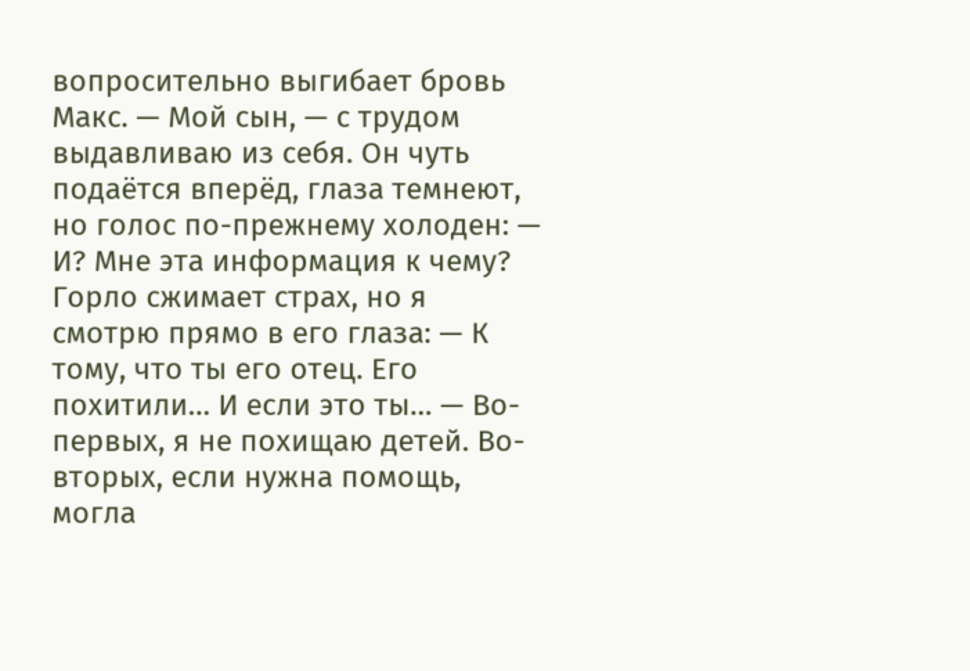вопросительно выгибает бровь Макс. — Мой сын, — с трудом выдавливаю из себя. Он чуть подаётся вперёд, глаза темнеют, но голос по-прежнему холоден: — И? Мне эта информация к чему? Горло сжимает страх, но я смотрю прямо в его глаза: — К тому, что ты его отец. Его похитили… И если это ты… — Во-первых, я не похищаю детей. Во-вторых, если нужна помощь, могла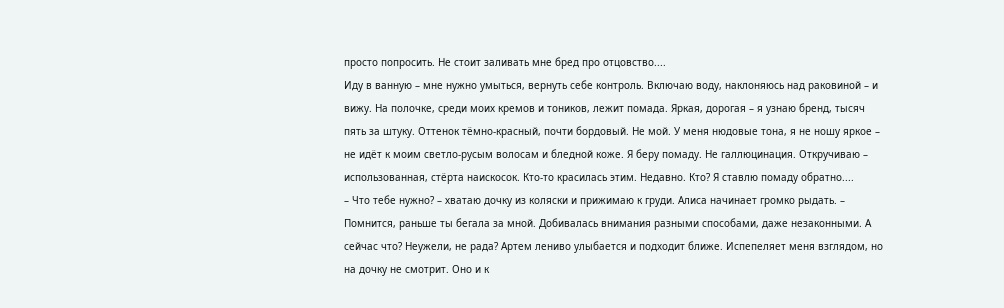просто попросить. Не стоит заливать мне бред про отцовство....
Иду в ванную – мне нужно умыться, вернуть себе контроль. Включаю воду, наклоняюсь над раковиной – и вижу. На полочке, среди моих кремов и тоников, лежит помада. Яркая, дорогая – я узнаю бренд, тысяч пять за штуку. Оттенок тёмно-красный, почти бордовый. Не мой. У меня нюдовые тона, я не ношу яркое – не идёт к моим светло-русым волосам и бледной коже. Я беру помаду. Не галлюцинация. Откручиваю – использованная, стёрта наискосок. Кто-то красилась этим. Недавно. Кто? Я ставлю помаду обратно....
– Что тебе нужно? – хватаю дочку из коляски и прижимаю к груди. Алиса начинает громко рыдать. – Помнится, раньше ты бегала за мной. Добивалась внимания разными способами, даже незаконными. А сейчас что? Неужели, не рада? Артем лениво улыбается и подходит ближе. Испепеляет меня взглядом, но на дочку не смотрит. Оно и к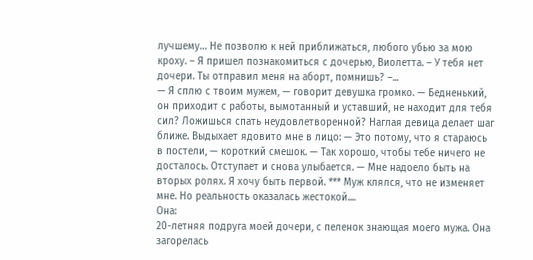лучшему… Не позволю к ней приближаться, любого убью за мою кроху. – Я пришел познакомиться с дочерью, Виолетта. – У тебя нет дочери. Ты отправил меня на аборт, помнишь? –...
— Я сплю с твоим мужем, — говорит девушка громко. — Бедненький, он приходит с работы, вымотанный и уставший, не находит для тебя сил? Ложишься спать неудовлетворенной? Наглая девица делает шаг ближе. Выдыхает ядовито мне в лицо: — Это потому, что я стараюсь в постели, — короткий смешок. — Так хорошо, чтобы тебе ничего не досталось. Отступает и снова улыбается. — Мне надоело быть на вторых ролях. Я хочу быть первой. *** Муж клялся, что не изменяет мне. Но реальность оказалась жестокой....
Она:
20-летняя подруга моей дочери, с пеленок знающая моего мужа. Она загорелась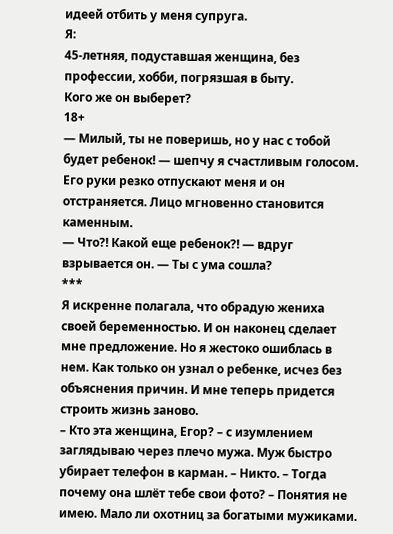идеей отбить у меня супруга.
Я:
45-летняя, подуставшая женщина, без профессии, хобби, погрязшая в быту.
Кого же он выберет?
18+
— Милый, ты не поверишь, но у нас с тобой будет ребенок! — шепчу я счастливым голосом.
Его руки резко отпускают меня и он отстраняется. Лицо мгновенно становится каменным.
— Что?! Какой еще ребенок?! — вдруг взрывается он. — Ты с ума сошла?
***
Я искренне полагала, что обрадую жениха своей беременностью. И он наконец сделает мне предложение. Но я жестоко ошиблась в нем. Как только он узнал о ребенке, исчез без объяснения причин. И мне теперь придется строить жизнь заново.
– Кто эта женщина, Егор? – с изумлением заглядываю через плечо мужа. Муж быстро убирает телефон в карман. – Никто. – Тогда почему она шлёт тебе свои фото? – Понятия не имею. Мало ли охотниц за богатыми мужиками.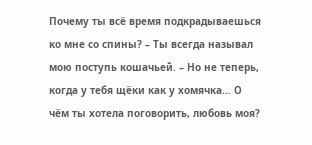Почему ты всё время подкрадываешься ко мне со спины? – Ты всегда называл мою поступь кошачьей. – Но не теперь, когда у тебя щёки как у хомячка… О чём ты хотела поговорить, любовь моя?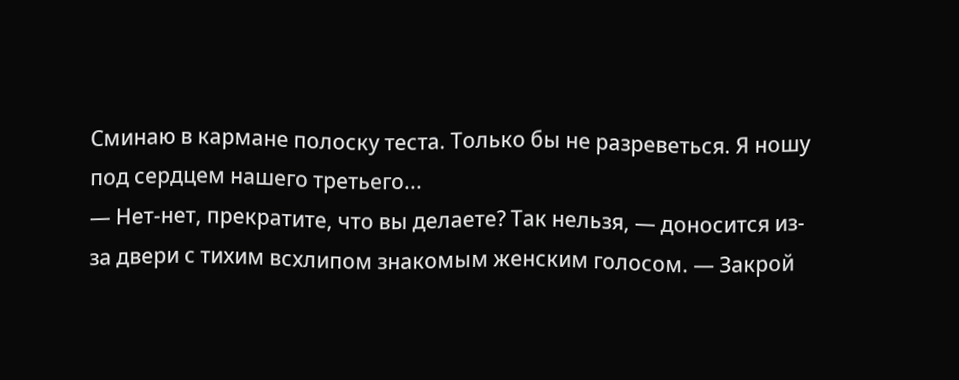Сминаю в кармане полоску теста. Только бы не разреветься. Я ношу под сердцем нашего третьего...
— Нет-нет, прекратите, что вы делаете? Так нельзя, — доносится из-за двери с тихим всхлипом знакомым женским голосом. — Закрой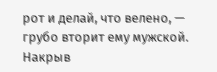рот и делай, что велено, — грубо вторит ему мужской. Накрыв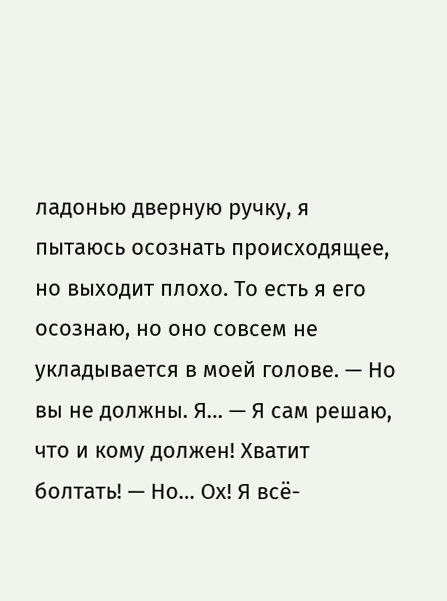ладонью дверную ручку, я пытаюсь осознать происходящее, но выходит плохо. То есть я его осознаю, но оно совсем не укладывается в моей голове. — Но вы не должны. Я… — Я сам решаю, что и кому должен! Хватит болтать! — Но… Ох! Я всё-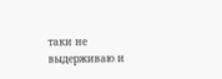таки не выдерживаю и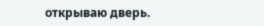открываю дверь.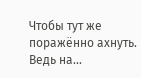Чтобы тут же поражённо ахнуть. Ведь на...